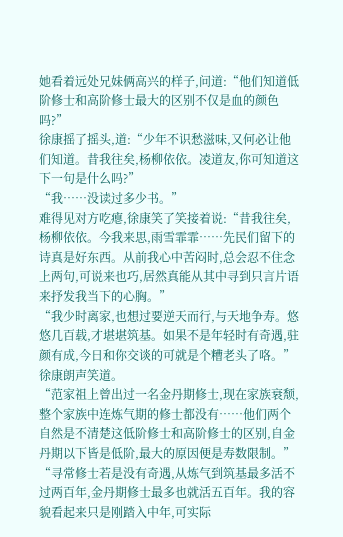她看着远处兄妹俩高兴的样子,问道:“他们知道低阶修士和高阶修士最大的区别不仅是血的颜色吗?”
徐康摇了摇头,道:“少年不识愁滋味,又何必让他们知道。昔我往矣,杨柳依依。凌道友,你可知道这下一句是什么吗?”
“我……没读过多少书。”
难得见对方吃瘪,徐康笑了笑接着说:“昔我往矣,杨柳依依。今我来思,雨雪霏霏……先民们留下的诗真是好东西。从前我心中苦闷时,总会忍不住念上两句,可说来也巧,居然真能从其中寻到只言片语来抒发我当下的心胸。”
“我少时离家,也想过要逆天而行,与天地争寿。悠悠几百载,才堪堪筑基。如果不是年轻时有奇遇,驻颜有成,今日和你交谈的可就是个糟老头了咯。”徐康朗声笑道。
“范家祖上曾出过一名金丹期修士,现在家族衰颓,整个家族中连炼气期的修士都没有……他们两个自然是不清楚这低阶修士和高阶修士的区别,自金丹期以下皆是低阶,最大的原因便是寿数限制。”
“寻常修士若是没有奇遇,从炼气到筑基最多活不过两百年,金丹期修士最多也就活五百年。我的容貌看起来只是刚踏入中年,可实际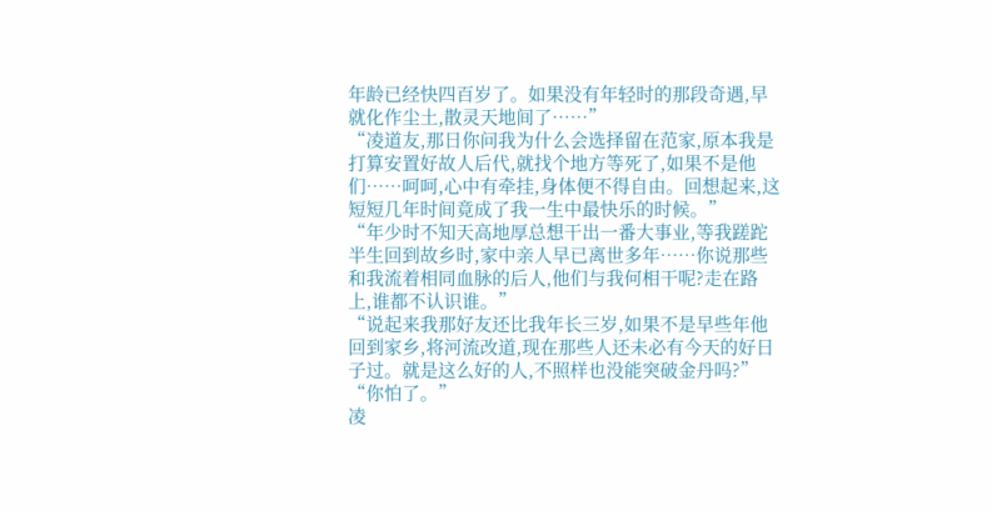年龄已经快四百岁了。如果没有年轻时的那段奇遇,早就化作尘土,散灵天地间了……”
“凌道友,那日你问我为什么会选择留在范家,原本我是打算安置好故人后代,就找个地方等死了,如果不是他们……呵呵,心中有牵挂,身体便不得自由。回想起来,这短短几年时间竟成了我一生中最快乐的时候。”
“年少时不知天高地厚总想干出一番大事业,等我蹉跎半生回到故乡时,家中亲人早已离世多年……你说那些和我流着相同血脉的后人,他们与我何相干呢?走在路上,谁都不认识谁。”
“说起来我那好友还比我年长三岁,如果不是早些年他回到家乡,将河流改道,现在那些人还未必有今天的好日子过。就是这么好的人,不照样也没能突破金丹吗?”
“你怕了。”
凌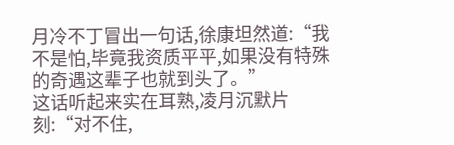月冷不丁冒出一句话,徐康坦然道:“我不是怕,毕竟我资质平平,如果没有特殊的奇遇这辈子也就到头了。”
这话听起来实在耳熟,凌月沉默片刻:“对不住,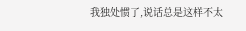我独处惯了,说话总是这样不太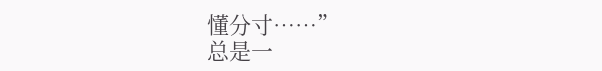懂分寸……”
总是一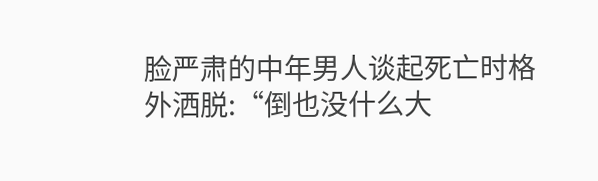脸严肃的中年男人谈起死亡时格外洒脱:“倒也没什么大